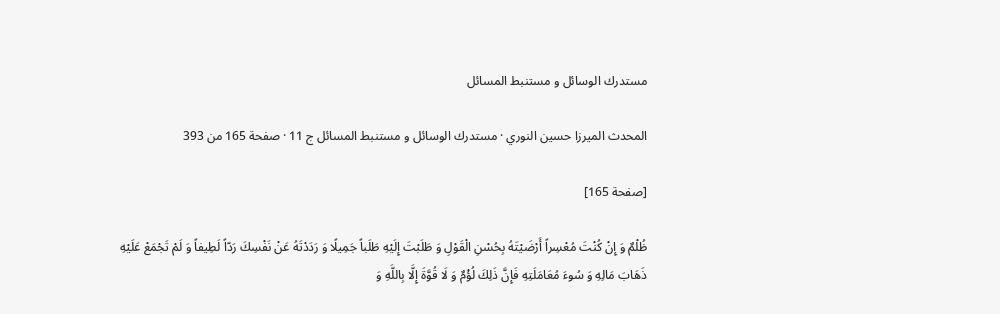مستدرك الوسائل و مستنبط المسائل

المحدث الميرزا حسين النوري · مستدرك الوسائل و مستنبط المسائل ج 11 · صفحة 165 من 393

[صفحة 165]

ظُلْمٌ وَ إِنْ كُنْتَ مُعْسِراً أَرْضَيْتَهُ بِحُسْنِ الْقَوْلِ وَ طَلَبْتَ إِلَيْهِ طَلَباً جَمِيلًا وَ رَدَدْتَهُ عَنْ نَفْسِكَ رَدّاً لَطِيفاً وَ لَمْ تَجْمَعْ عَلَيْهِ ذَهَابَ مَالِهِ وَ سُوءَ مُعَامَلَتِهِ فَإِنَّ ذَلِكَ لُؤْمٌ وَ لَا قُوَّةَ إِلَّا بِاللَّهِ وَ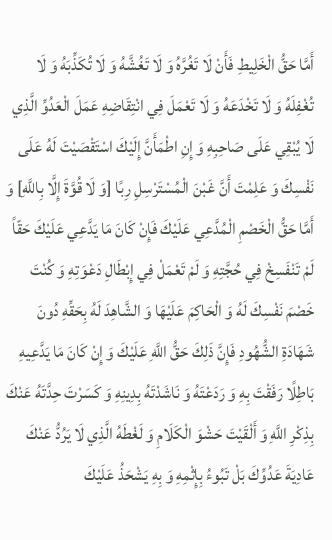أَمَّا حَقُّ الْخَلِيطِ فَأَنْ لَا تَغُرَّهُ وَ لَا تَغُشَّهُ وَ لَا تُكَذِّبَهُ وَ لَا تُغْفِلَهُ وَ لَا تَخْدَعَهُ وَ لَا تَعْمَلَ فِي انْتِقَاضِهِ عَمَلَ الْعَدُوِّ الَّذِي لَا يُبْقِي عَلَى صَاحِبِهِ وَ إِنِ اطْمَأَنَّ إِلَيْكَ اسْتَقْصَيْتَ لَهُ عَلَى نَفْسِكَ وَ عَلِمْتَ أَنَّ غَبْنَ الْمُسْتَرْسِلِ رِبًا [وَ لَا قُوَّةَ إِلَّا بِاللَّهِ] وَ أَمَّا حَقُّ الْخَصْمِ الْمُدَّعِي عَلَيْكَ فَإِنْ كَانَ مَا يَدَّعِي عَلَيْكَ حَقّاً لَمْ تَنْفَسِخْ فِي حُجَّتِهِ وَ لَمْ تَعْمَلْ فِي إِبْطَالِ دَعْوَتِهِ وَ كُنْتَ خَصْمَ نَفْسِكَ لَهُ وَ الْحَاكِمَ عَلَيْهَا وَ الشَّاهِدَ لَهُ بِحَقِّهِ دُونَ شَهَادَةِ الشُّهُودِ فَإِنَّ ذَلِكَ حَقُّ اللَّهِ عَلَيْكَ وَ إِنْ كَانَ مَا يَدَّعِيهِ بَاطِلًا رَفَقْتَ بِهِ وَ رَدَعْتَهُ وَ نَاشَدْتَهُ بِدِينِهِ وَ كَسَرْتَ حِدَّتَهُ عَنْكَ بِذِكْرِ اللَّهِ وَ أَلْقَيْتَ حَشْوَ الْكَلَامِ وَ لَغْطَهُ الَّذِي لَا يَرُدُّ عَنْكَ عَادِيَةَ عَدُوِّكَ بَلْ تَبُوءُ بِإِثْمِهِ وَ بِهِ يَشْحَذُ عَلَيْكَ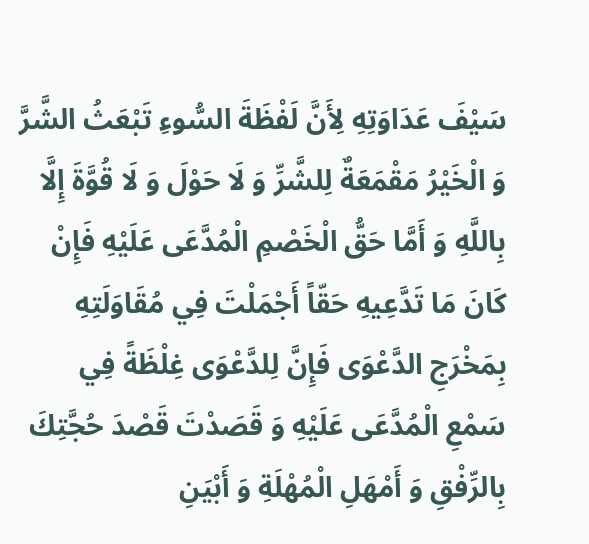سَيْفَ عَدَاوَتِهِ لِأَنَّ لَفْظَةَ السُّوءِ تَبْعَثُ الشَّرَّ وَ الْخَيْرُ مَقْمَعَةٌ لِلشَّرِّ وَ لَا حَوْلَ وَ لَا قُوَّةَ إِلَّا بِاللَّهِ وَ أَمَّا حَقُّ الْخَصْمِ الْمُدَّعَى عَلَيْهِ فَإِنْ كَانَ مَا تَدَّعِيهِ حَقّاً أَجْمَلْتَ فِي مُقَاوَلَتِهِ بِمَخْرَجِ الدَّعْوَى فَإِنَّ لِلدَّعْوَى غِلْظَةً فِي سَمْعِ الْمُدَّعَى عَلَيْهِ وَ قَصَدْتَ قَصْدَ حُجَّتِكَ بِالرِّفْقِ وَ أَمْهَلِ الْمُهْلَةِ وَ أَبْيَنِ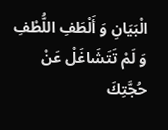الْبَيَانِ وَ أَلْطَفِ اللُّطْفِ وَ لَمْ تَتَشَاغَلْ عَنْ حُجَّتِكَ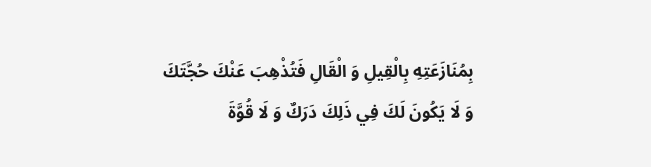بِمُنَازَعَتِهِ بِالْقِيلِ وَ الْقَالِ فَتُذْهِبَ عَنْكَ حُجَّتَكَ وَ لَا يَكُونَ لَكَ فِي ذَلِكَ دَرَكٌ وَ لَا قُوَّةَ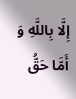إِلَّا بِاللَّهِ وَ أَمَّا حَقُّ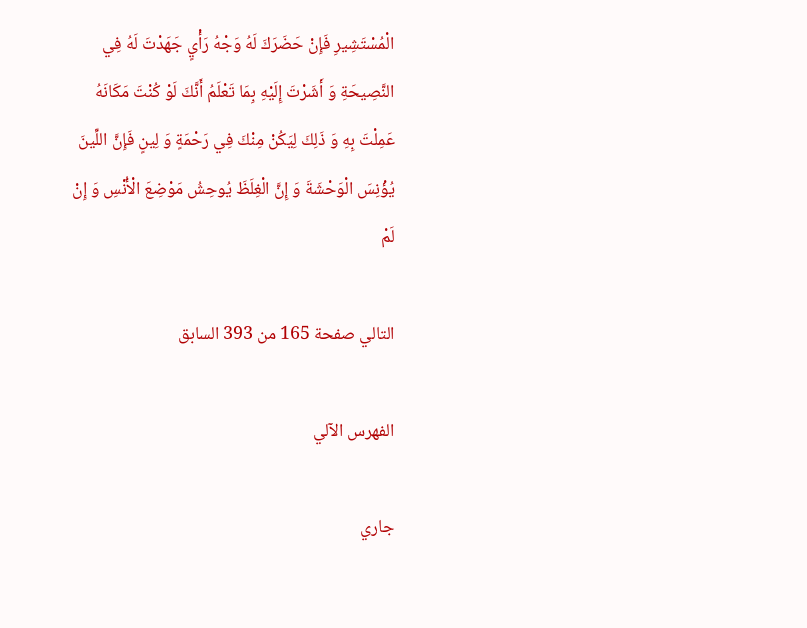الْمُسْتَشِيرِ فَإِنْ حَضَرَكَ لَهُ وَجْهُ رَأْيٍ جَهَدْتَ لَهُ فِي النَّصِيحَةِ وَ أَشَرْتَ إِلَيْهِ بِمَا تَعْلَمُ أَنَّكَ لَوْ كُنْتَ مَكَانَهُ عَمِلْتَ بِهِ وَ ذَلِكَ لِيَكُنْ مِنْكَ فِي رَحْمَةٍ وَ لِينٍ فَإِنَّ اللِّينَ يُؤْنِسَ الْوَحْشَةَ وَ إِنَّ الْغِلَظَ يُوحِشُ مَوْضِعَ الْأُنْسِ وَ إِنْ لَمْ

التالي صفحة 165 من 393 السابق

الفهرس الآلي

جاري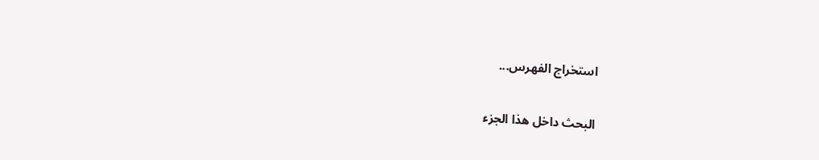استخراج الفهرس...

البحث داخل هذا الجزء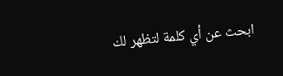ابحث عن أي كلمة لتظهر لك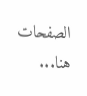الصفحات هنا...